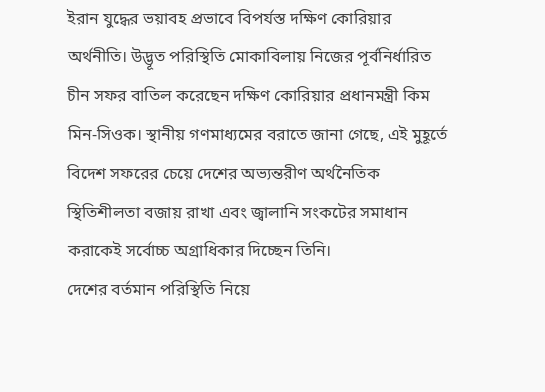ইরান যুদ্ধের ভয়াবহ প্রভাবে বিপর্যস্ত দক্ষিণ কোরিয়ার অর্থনীতি। উদ্ভূত পরিস্থিতি মোকাবিলায় নিজের পূর্বনির্ধারিত চীন সফর বাতিল করেছেন দক্ষিণ কোরিয়ার প্রধানমন্ত্রী কিম মিন-সিওক। স্থানীয় গণমাধ্যমের বরাতে জানা গেছে, এই মুহূর্তে বিদেশ সফরের চেয়ে দেশের অভ্যন্তরীণ অর্থনৈতিক স্থিতিশীলতা বজায় রাখা এবং জ্বালানি সংকটের সমাধান করাকেই সর্বোচ্চ অগ্রাধিকার দিচ্ছেন তিনি।
দেশের বর্তমান পরিস্থিতি নিয়ে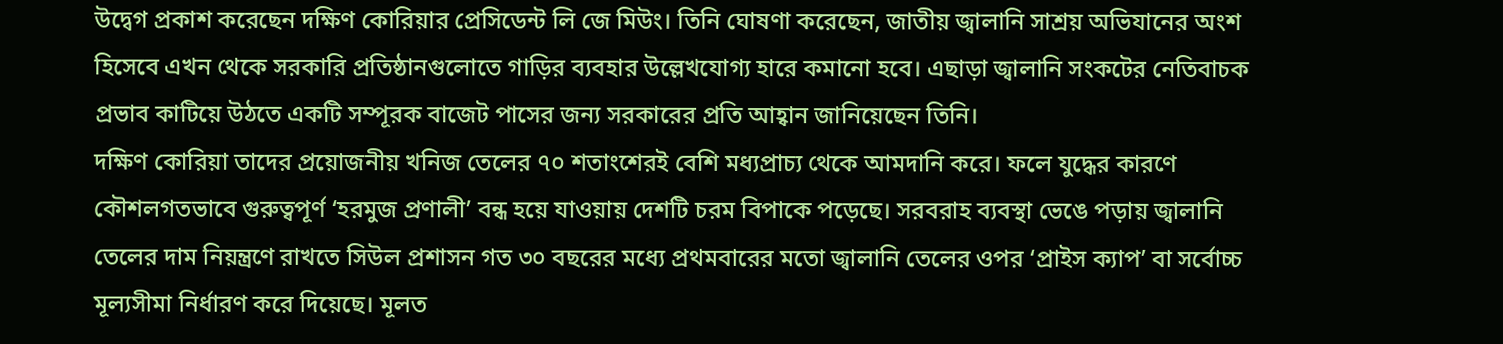উদ্বেগ প্রকাশ করেছেন দক্ষিণ কোরিয়ার প্রেসিডেন্ট লি জে মিউং। তিনি ঘোষণা করেছেন, জাতীয় জ্বালানি সাশ্রয় অভিযানের অংশ হিসেবে এখন থেকে সরকারি প্রতিষ্ঠানগুলোতে গাড়ির ব্যবহার উল্লেখযোগ্য হারে কমানো হবে। এছাড়া জ্বালানি সংকটের নেতিবাচক প্রভাব কাটিয়ে উঠতে একটি সম্পূরক বাজেট পাসের জন্য সরকারের প্রতি আহ্বান জানিয়েছেন তিনি।
দক্ষিণ কোরিয়া তাদের প্রয়োজনীয় খনিজ তেলের ৭০ শতাংশেরই বেশি মধ্যপ্রাচ্য থেকে আমদানি করে। ফলে যুদ্ধের কারণে কৌশলগতভাবে গুরুত্বপূর্ণ ‘হরমুজ প্রণালী’ বন্ধ হয়ে যাওয়ায় দেশটি চরম বিপাকে পড়েছে। সরবরাহ ব্যবস্থা ভেঙে পড়ায় জ্বালানি তেলের দাম নিয়ন্ত্রণে রাখতে সিউল প্রশাসন গত ৩০ বছরের মধ্যে প্রথমবারের মতো জ্বালানি তেলের ওপর ‘প্রাইস ক্যাপ’ বা সর্বোচ্চ মূল্যসীমা নির্ধারণ করে দিয়েছে। মূলত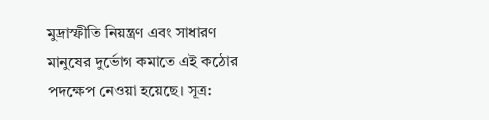মুদ্রাস্ফীতি নিয়ন্ত্রণ এবং সাধারণ মানুষের দুর্ভোগ কমাতে এই কঠোর পদক্ষেপ নেওয়া হয়েছে। সূত্র: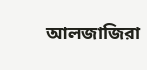আলজাজিরা